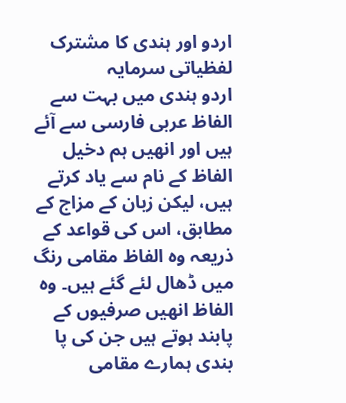اردو اور ہندی کا مشترک لفظیاتی سرمایہ
اردو ہندی میں بہت سے الفاظ عربی فارسی سے آئے ہیں اور انھیں ہم دخیل الفاظ کے نام سے یاد کرتے ہیں، لیکن زبان کے مزاج کے مطابق، اس کی قواعد کے ذریعہ وہ الفاظ مقامی رنگ میں ڈھال لئے گئے ہیں۔ وہ الفاظ انھیں صرفیوں کے پابند ہوتے ہیں جن کی پا بندی ہمارے مقامی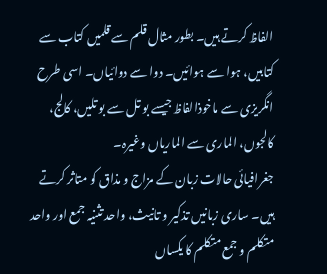الفاظ کرتے ہیں۔ بطور مثال قلم سے قلمیں کتاب سے کتابیں، ہوا سے ہوائیں۔ دوا سے دوائیاں۔ اسی طرح انگریزی سے ماخوذالفاظ جیسے بو تل سے بو تلیں، کالج، کالجوں، الماری سے الماریاں وغیرہ۔
جغرافیائی حالات زبان کے مزاج و مذاق کو متاثر کرتے ہیں۔ ساری زبانیں تذکیر و تانیث، واحد تثنیہ جمع اور واحد متکلم و جمع متکلم کا یکساں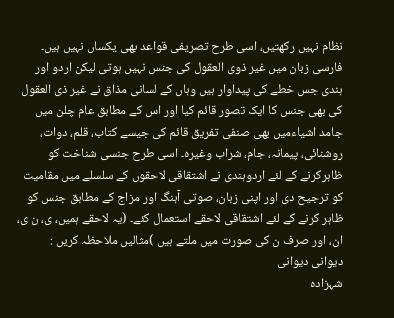نظام نہیں رکھتیں، اسی طرح تصریفی قواعد بھی یکساں نہیں ہیں۔ فارسی زبان میں غیر ذوی العقول کی جنس نہیں ہوتی لیکن اردو اور ہندی جس خطے کی پیداوار ہیں وہاں کے لسانی مذاق نے غیر ذی العقول کی بھی جنس کا ایک تصور قائم کیا اور اس کے مطابق عام چلن میں جامد اشیاءمیں بھی صنفی تفریق قائم کی جیسے کتاب، قلم، دوات، روشنائی، پیمانہ، جام، شراب وغیرہ۔ اسی طرح جنسی شناخت کو ظاہرکرنے کے لئے اردوہندی نے اشتقاقی لاحقوں کے سلسلے میں مقامیت کو ترجیح دی اور اپنی زبان، صوتی آہنگ اور مزاج کے مطابق جنس کو ظاہر کرنے کے لئے اشتقاقی لاحقے استعمال کئے۔ (یہ لاحقے ہمیں، ی، ن ی، ان، اور صرف ن کی صورت میں ملتے ہیں )مثالیں ملاحظہ کریں :
دیوانی دیوانی
شہزادہ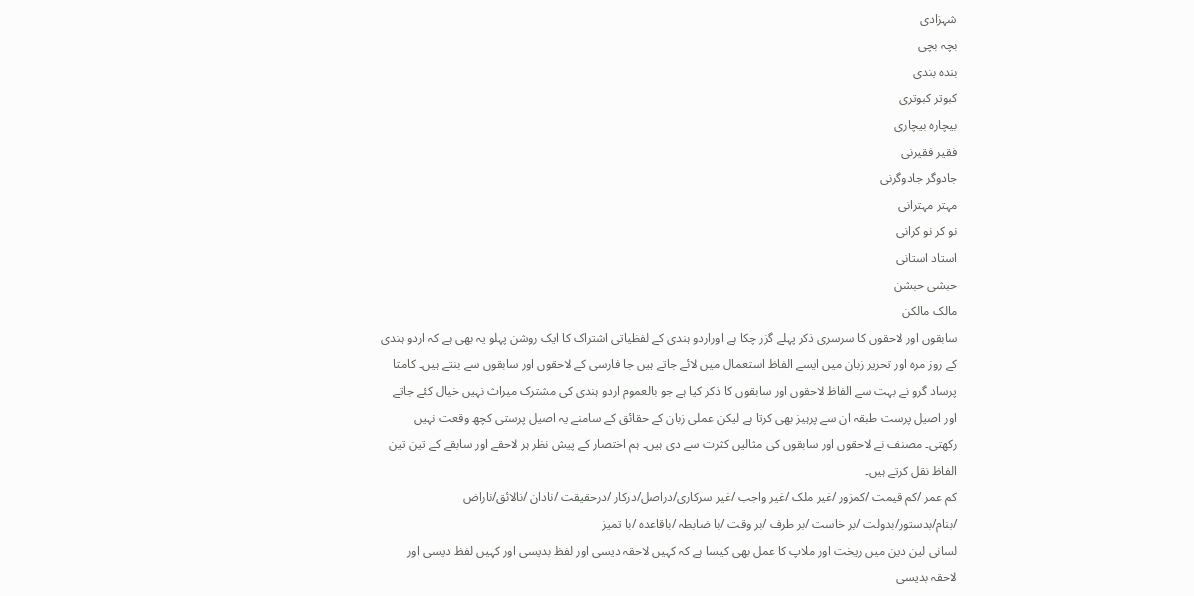شہزادی
بچہ بچی
بندہ بندی
کبوتر کبوتری
بیچارہ بیچاری
فقیر فقیرنی
جادوگر جادوگرنی
مہتر مہترانی
نو کر نو کرانی
استاد استانی
حبشی حبشن
مالک مالکن
سابقوں اور لاحقوں کا سرسری ذکر پہلے گزر چکا ہے اوراردو ہندی کے لفظیاتی اشتراک کا ایک روشن پہلو یہ بھی ہے کہ اردو ہندی کے روز مرہ اور تحریر زبان میں ایسے الفاظ استعمال میں لائے جاتے ہیں جا فارسی کے لاحقوں اور سابقوں سے بنتے ہیں۔ کامتا پرساد گرو نے بہت سے الفاظ لاحقوں اور سابقوں کا ذکر کیا ہے جو بالعموم اردو ہندی کی مشترک میراث نہیں خیال کئے جاتے اور اصیل پرست طبقہ ان سے پرہیز بھی کرتا ہے لیکن عملی زبان کے حقائق کے سامنے یہ اصیل پرستی کچھ وقعت نہیں رکھتی۔ مصنف نے لاحقوں اور سابقوں کی مثالیں کثرت سے دی ہیں۔ ہم اختصار کے پیش نظر ہر لاحقے اور سابقے کے تین تین الفاظ نقل کرتے ہیں۔
کم عمر /کم قیمت /کمزور /غیر ملک /غیر واجب /غیر سرکاری/دراصل/درکار /درحقیقت /نادان /نالائق/ناراض /بنام/بدستور/بدولت /بر خاست /بر طرف /بر وقت /با ضابطہ /باقاعدہ /با تمیز
لسانی لین دین میں ریخت اور ملاپ کا عمل بھی کیسا ہے کہ کہیں لاحقہ دیسی اور لفظ بدیسی اور کہیں لفظ دیسی اور لاحقہ بدیسی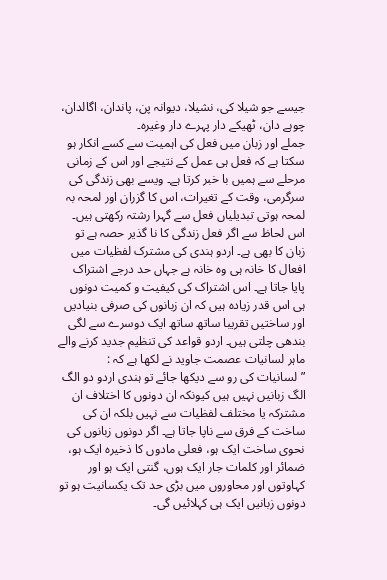جیسے جو شیلا کی، نشیلا، دیوانہ پن، پاندان، اگالدان، چوہے دان، ٹھیکے دار پہرے دار وغیرہ۔
جملے اور زبان میں فعل کی اہمیت سے کسے انکار ہو سکتا ہے کہ فعل ہی عمل کے نتیجے اور اس کے زمانی مرحلے سے ہمیں با خبر کرتا ہے۔ ویسے بھی زندگی کی سرگرمی، وقت کے تغیرات، اس کا گزران اور لمحہ بہ لمحہ ہوتی تبدیلیاں فعل سے گہرا رشتہ رکھتی ہیں۔ اس لحاظ سے اگر فعل زندگی کا نا گذیر حصہ ہے تو زبان کا بھی ہے۔ اردو ہندی کی مشترک لفظیات میں افعال کا خانہ ہی وہ خانہ ہے جہاں حد درجے اشتراک پایا جاتا ہے۔ اس اشتراک کی کیفیت و کمیت دونوں ہی اس قدر زیادہ ہیں کہ ان زبانوں کی صرفی بنیادیں اور ساختیں تقریبا ساتھ ساتھ ایک دوسرے سے لگی بندھی چلتی ہیں۔ اردو قواعد کی تنظیم جدید کرنے والے ماہر لسانیات عصمت جاوید نے لکھا ہے کہ :
”لسانیات کی رو سے دیکھا جائے تو ہندی اردو دو الگ الگ زبانیں نہیں ہیں کیونکہ ان دونوں کا اختلاف ان مشترکہ یا مختلف لفظیات سے نہیں بلکہ ان کی ساخت کے فرق سے ناپا جاتا ہے۔ اگر دونوں زبانوں کی نحوی ساخت ایک ہو، فعلی مادوں کا ذخیرہ ایک ہو، ضمائر اور کلمات جار ایک ہوں، گنتی ایک ہو اور کہاوتوں اور محاوروں میں بڑی حد تک یکسانیت ہو تو دونوں زبانیں ایک ہی کہلائیں گی۔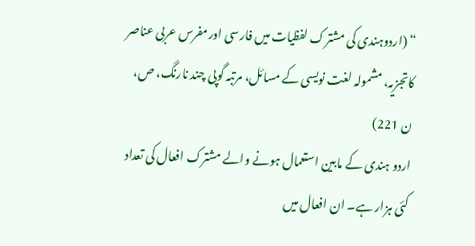“ (اردوہندی کی مشترک لفظیات میں فارسی اورمفرس عربی عناصر کاتجزیہ، مشمولہ لغت نویسی کے مسائل، مرتبہ گوپی چند نارنگ، ص، ن 221)
اردو ہندی کے مابین استعمال ہونے والے مشترک افعال کی تعداد کئی ہزار ہے۔ ان افعال میں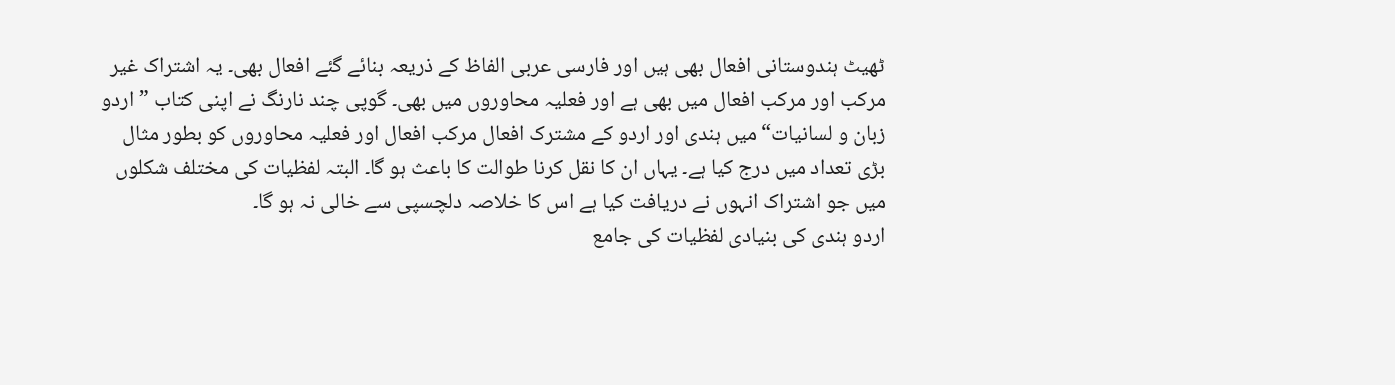ٹھیٹ ہندوستانی افعال بھی ہیں اور فارسی عربی الفاظ کے ذریعہ بنائے گئے افعال بھی۔ یہ اشتراک غیر مرکب اور مرکب افعال میں بھی ہے اور فعلیہ محاوروں میں بھی۔ گوپی چند نارنگ نے اپنی کتاب ”اردو زبان و لسانیات“ میں ہندی اور اردو کے مشترک افعال مرکب افعال اور فعلیہ محاوروں کو بطور مثال بڑی تعداد میں درج کیا ہے۔ یہاں ان کا نقل کرنا طوالت کا باعث ہو گا۔ البتہ لفظیات کی مختلف شکلوں میں جو اشتراک انہوں نے دریافت کیا ہے اس کا خلاصہ دلچسپی سے خالی نہ ہو گا۔
اردو ہندی کی بنیادی لفظیات کی جامع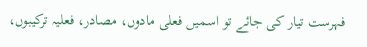فہرست تیار کی جائے تو اسمیں فعلی مادوں، مصادر، فعلیہ ترکیبوں،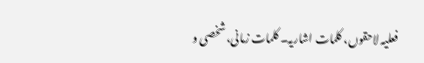فعلیہ لاحقوں، کلمات اشاریہ۔ کلمات زمانی، شخصی و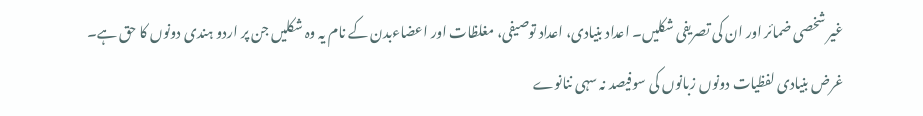غیر شخصی ضمائر اور ان کی تصریفی شکلیں۔ اعداد بنیادی، اعداد توصیفی، مغلظات اور اعضاءبدن کے نام یہ وہ شکلیں جن پر اردو ہندی دونوں کا حق ہے۔ غرض بنیادی لفظیات دونوں زبانوں کی سوفیصد نہ سہی ننانوے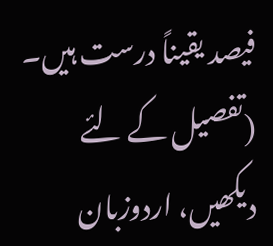فیصد یقیناً درست ہیں۔ (تفصیل کے لئے دیکھیں، اردوزبان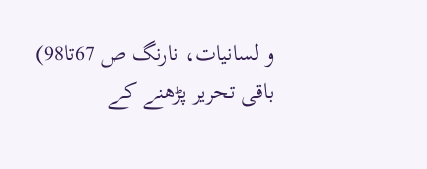و لسانیات، نارنگ ص 67تا98)
باقی تحریر پڑھنے کے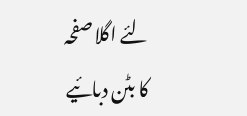لئے اگلا صفحہ کا بٹن دبائیے